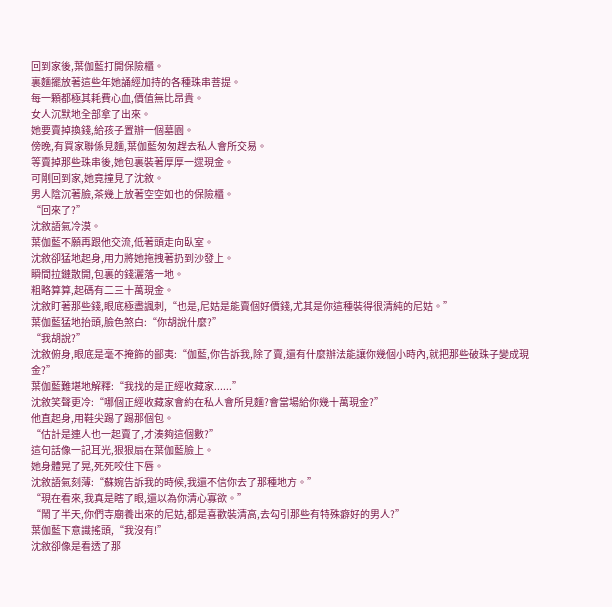回到家後,葉伽藍打開保險櫃。
裏麵擺放著這些年她誦經加持的各種珠串菩提。
每一顆都極其耗費心血,價值無比昂貴。
女人沉默地全部拿了出來。
她要賣掉換錢,給孩子置辦一個墓園。
傍晚,有買家聯係見麵,葉伽藍匆匆趕去私人會所交易。
等賣掉那些珠串後,她包裏裝著厚厚一遝現金。
可剛回到家,她竟撞見了沈敘。
男人陰沉著臉,茶幾上放著空空如也的保險櫃。
“回來了?”
沈敘語氣冷漠。
葉伽藍不願再跟他交流,低著頭走向臥室。
沈敘卻猛地起身,用力將她拖拽著扔到沙發上。
瞬間拉鏈散開,包裏的錢灑落一地。
粗略算算,起碼有二三十萬現金。
沈敘盯著那些錢,眼底極盡諷刺,“也是,尼姑是能賣個好價錢,尤其是你這種裝得很清純的尼姑。”
葉伽藍猛地抬頭,臉色煞白:“你胡說什麼?”
“我胡說?”
沈敘俯身,眼底是毫不掩飾的鄙夷:“伽藍,你告訴我,除了賣,還有什麼辦法能讓你幾個小時內,就把那些破珠子變成現金?”
葉伽藍難堪地解釋:“我找的是正經收藏家......”
沈敘笑聲更冷:“哪個正經收藏家會約在私人會所見麵?會當場給你幾十萬現金?”
他直起身,用鞋尖踢了踢那個包。
“估計是連人也一起賣了,才湊夠這個數?”
這句話像一記耳光,狠狠扇在葉伽藍臉上。
她身體晃了晃,死死咬住下唇。
沈敘語氣刻薄:“蘇婉告訴我的時候,我還不信你去了那種地方。”
“現在看來,我真是瞎了眼,還以為你清心寡欲。”
“鬧了半天,你們寺廟養出來的尼姑,都是喜歡裝清高,去勾引那些有特殊癖好的男人?”
葉伽藍下意識搖頭,“我沒有!”
沈敘卻像是看透了那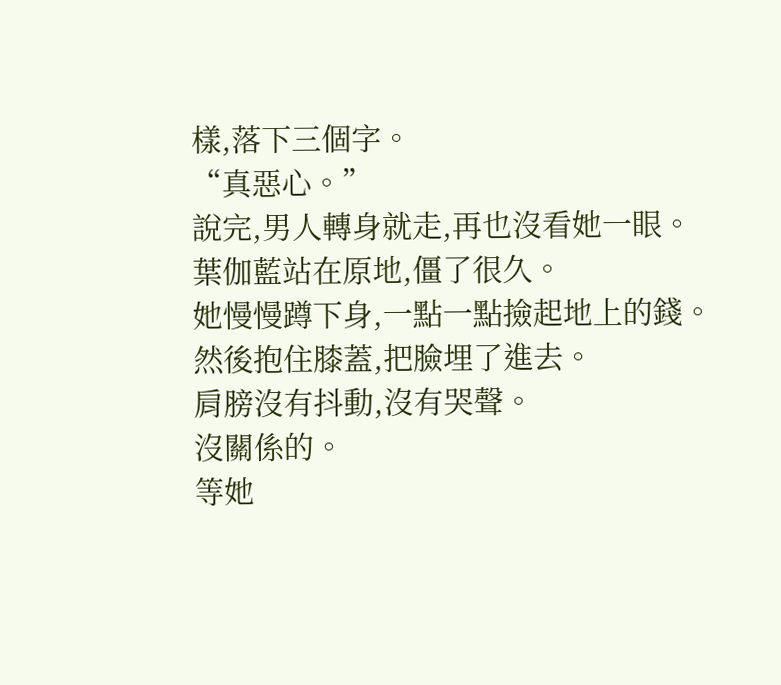樣,落下三個字。
“真惡心。”
說完,男人轉身就走,再也沒看她一眼。
葉伽藍站在原地,僵了很久。
她慢慢蹲下身,一點一點撿起地上的錢。
然後抱住膝蓋,把臉埋了進去。
肩膀沒有抖動,沒有哭聲。
沒關係的。
等她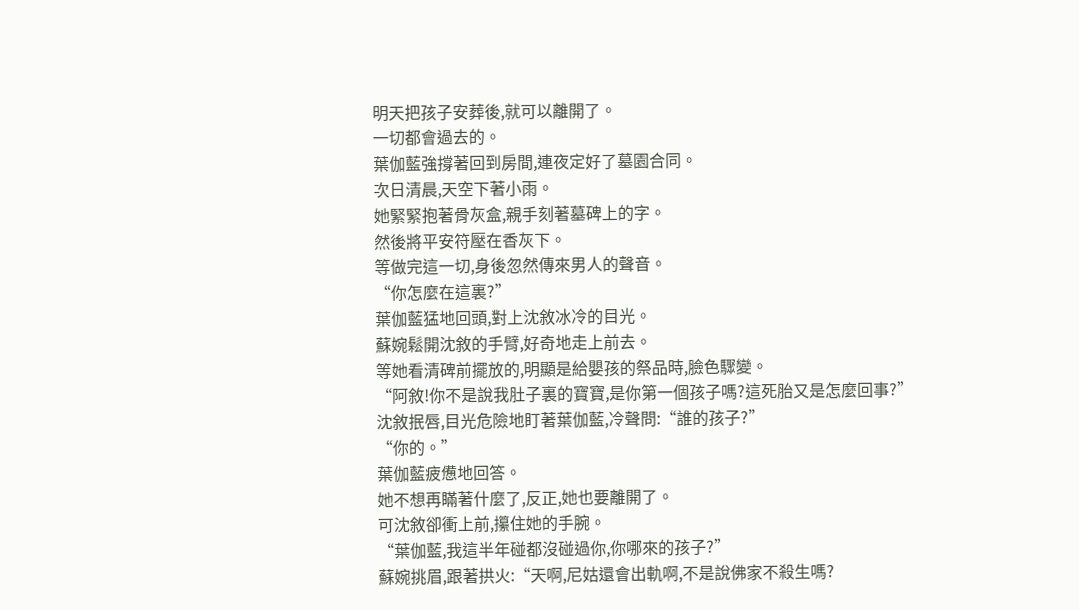明天把孩子安葬後,就可以離開了。
一切都會過去的。
葉伽藍強撐著回到房間,連夜定好了墓園合同。
次日清晨,天空下著小雨。
她緊緊抱著骨灰盒,親手刻著墓碑上的字。
然後將平安符壓在香灰下。
等做完這一切,身後忽然傳來男人的聲音。
“你怎麼在這裏?”
葉伽藍猛地回頭,對上沈敘冰冷的目光。
蘇婉鬆開沈敘的手臂,好奇地走上前去。
等她看清碑前擺放的,明顯是給嬰孩的祭品時,臉色驟變。
“阿敘!你不是說我肚子裏的寶寶,是你第一個孩子嗎?這死胎又是怎麼回事?”
沈敘抿唇,目光危險地盯著葉伽藍,冷聲問:“誰的孩子?”
“你的。”
葉伽藍疲憊地回答。
她不想再瞞著什麼了,反正,她也要離開了。
可沈敘卻衝上前,攥住她的手腕。
“葉伽藍,我這半年碰都沒碰過你,你哪來的孩子?”
蘇婉挑眉,跟著拱火:“天啊,尼姑還會出軌啊,不是說佛家不殺生嗎?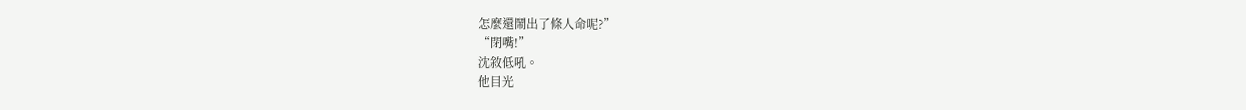怎麼還鬧出了條人命呢?”
“閉嘴!”
沈敘低吼。
他目光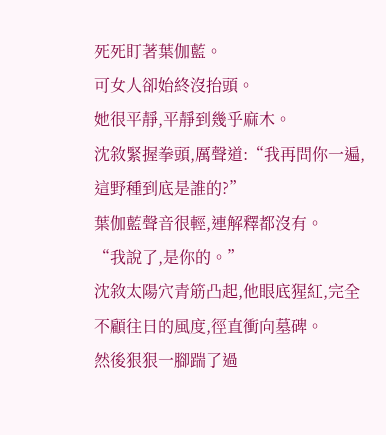死死盯著葉伽藍。
可女人卻始終沒抬頭。
她很平靜,平靜到幾乎麻木。
沈敘緊握拳頭,厲聲道:“我再問你一遍,這野種到底是誰的?”
葉伽藍聲音很輕,連解釋都沒有。
“我說了,是你的。”
沈敘太陽穴青筋凸起,他眼底猩紅,完全不顧往日的風度,徑直衝向墓碑。
然後狠狠一腳踹了過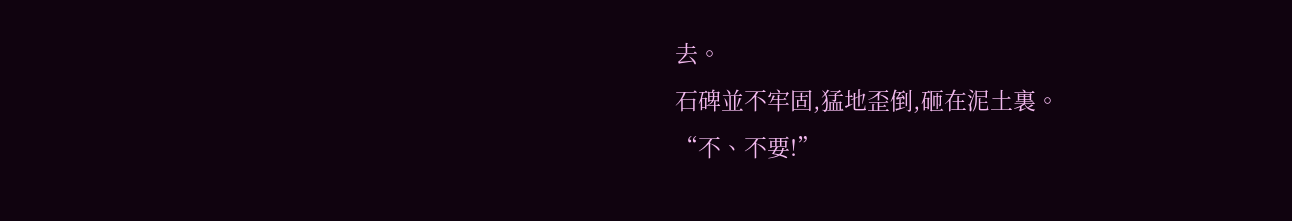去。
石碑並不牢固,猛地歪倒,砸在泥土裏。
“不、不要!”